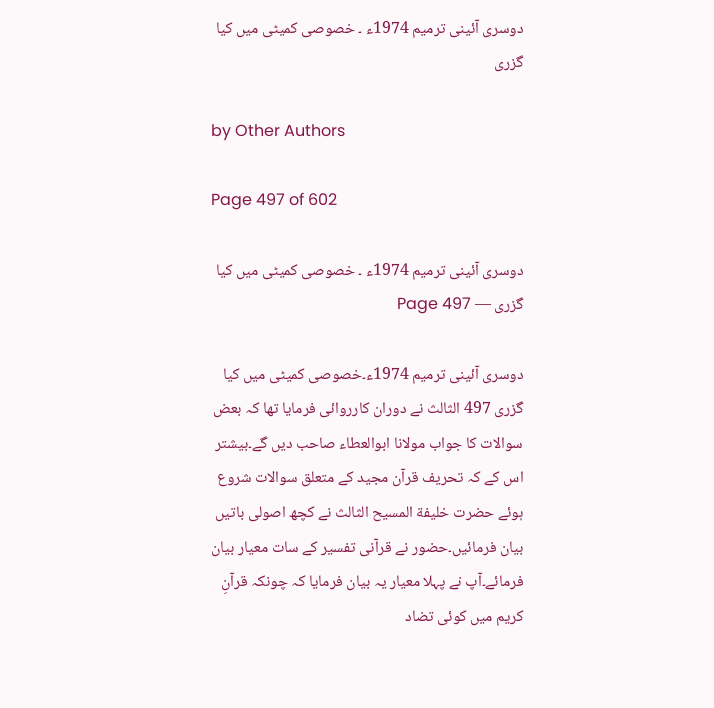دوسری آئینی ترمیم 1974ء ۔ خصوصی کمیٹی میں کیا گزری

by Other Authors

Page 497 of 602

دوسری آئینی ترمیم 1974ء ۔ خصوصی کمیٹی میں کیا گزری — Page 497

دوسری آئینی ترمیم 1974ء۔خصوصی کمیٹی میں کیا گزری 497 الثالث نے دوران کارروائی فرمایا تھا کہ بعض سوالات کا جواب مولانا ابوالعطاء صاحب دیں گے۔بیشتر اس کے کہ تحریف قرآن مجید کے متعلق سوالات شروع ہوئے حضرت خلیفة المسیح الثالث نے کچھ اصولی باتیں بیان فرمائیں۔حضور نے قرآنی تفسیر کے سات معیار بیان فرمائے۔آپ نے پہلا معیار یہ بیان فرمایا کہ چونکہ قرآنِ کریم میں کوئی تضاد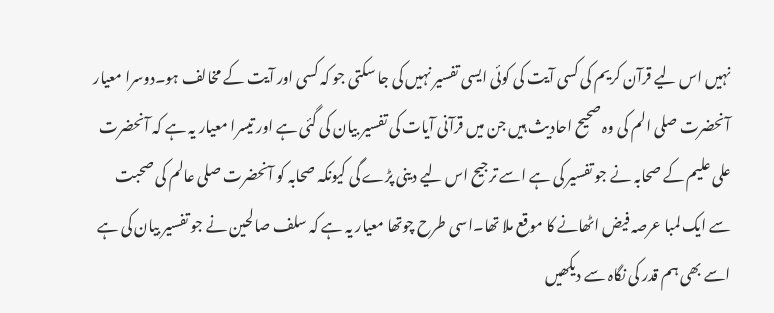نہیں اس لیے قرآن کریم کی کسی آیت کی کوئی ایسی تفسیر نہیں کی جا سکتی جو کہ کسی اور آیت کے مخالف ہو۔دوسرا معیار آنحضرت صلی الم کی وہ صحیح احادیث ہیں جن میں قرآنی آیات کی تفسیر بیان کی گئی ہے اور تیسرا معیار یہ ہے کہ آنحضرت علی علیم کے صحابہ نے جو تفسیر کی ہے اسے ترجیح اس لیے دینی پڑے گی کیونکہ صحابہ کو آنحضرت صلی عالم کی صحبت سے ایک لمبا عرصہ فیض اٹھانے کا موقع ملا تھا۔اسی طرح چوتھا معیار یہ ہے کہ سلف صالحین نے جو تفسیر بیان کی ہے اسے بھی ہم قدر کی نگاہ سے دیکھیں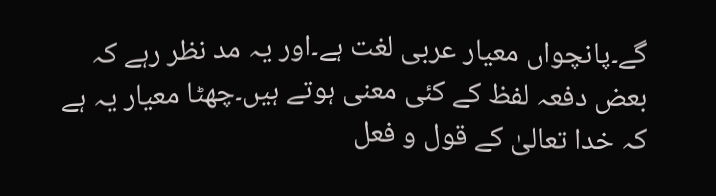گے۔پانچواں معیار عربی لغت ہے۔اور یہ مد نظر رہے کہ بعض دفعہ لفظ کے کئی معنی ہوتے ہیں۔چھٹا معیار یہ ہے کہ خدا تعالیٰ کے قول و فعل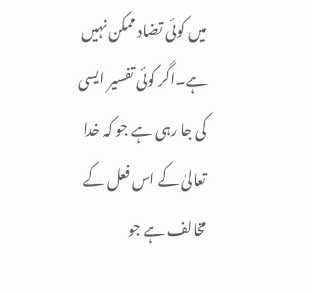میں کوئی تضاد ممکن نہیں ہے۔اگر کوئی تفسیر ایسی کی جا رہی ہے جو کہ خدا تعالیٰ کے اس فعل کے مخالف ہے جو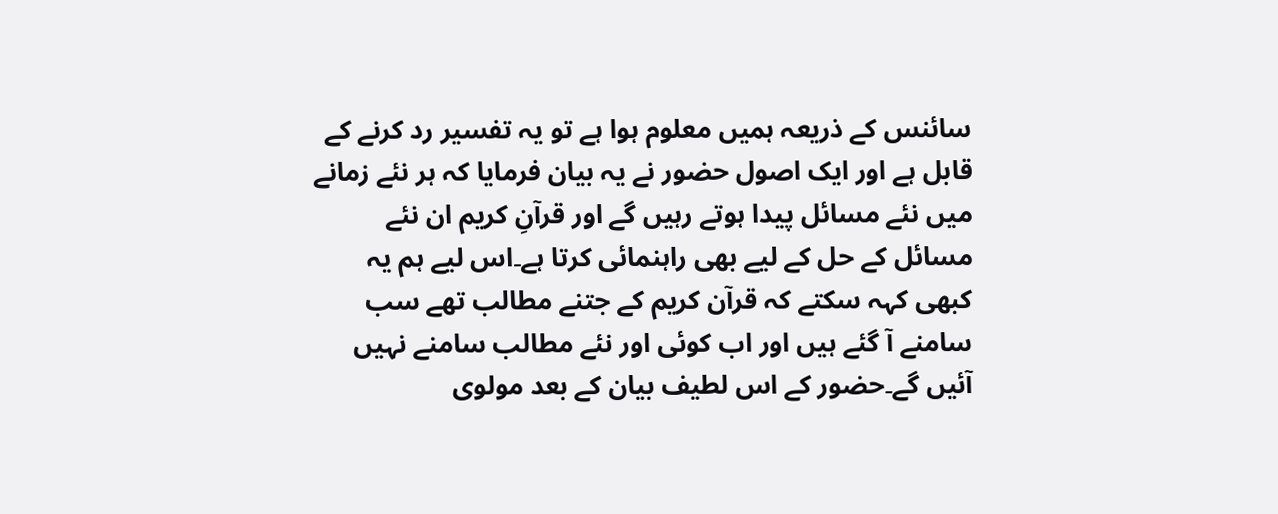سائنس کے ذریعہ ہمیں معلوم ہوا ہے تو یہ تفسیر رد کرنے کے قابل ہے اور ایک اصول حضور نے یہ بیان فرمایا کہ ہر نئے زمانے میں نئے مسائل پیدا ہوتے رہیں گے اور قرآنِ کریم ان نئے مسائل کے حل کے لیے بھی راہنمائی کرتا ہے۔اس لیے ہم یہ کبھی کہہ سکتے کہ قرآن کریم کے جتنے مطالب تھے سب سامنے آ گئے ہیں اور اب کوئی اور نئے مطالب سامنے نہیں آئیں گے۔حضور کے اس لطیف بیان کے بعد مولوی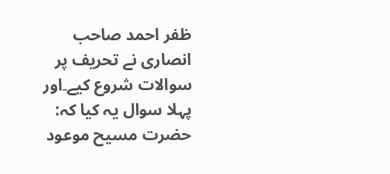ظفر احمد صاحب انصاری نے تحریف پر سوالات شروع کیے۔اور پہلا سوال یہ کیا کہ: حضرت مسیح موعود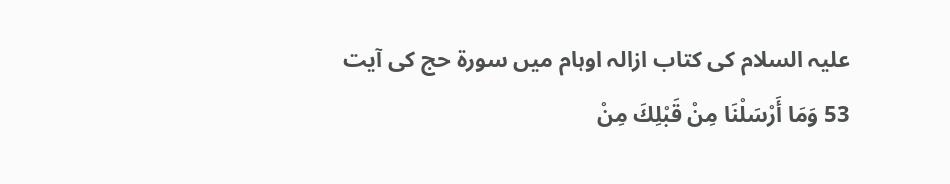علیہ السلام کی کتاب ازالہ اوہام میں سورۃ حج کی آیت 53 وَمَا أَرْسَلْنَا مِنْ قَبْلِكَ مِنْ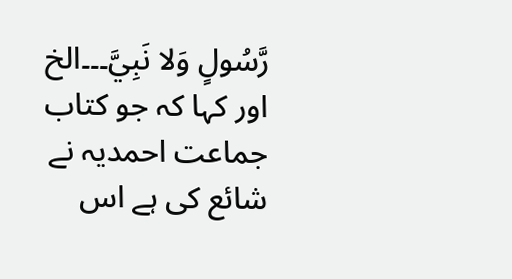رَّسُولٍ وَلا نَبِيَّ۔۔۔الخ اور کہا کہ جو کتاب جماعت احمدیہ نے شائع کی ہے اس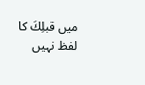میں قبلِكَ کا لفظ نہیں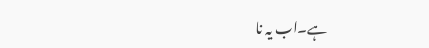ہے۔اب یہ نا